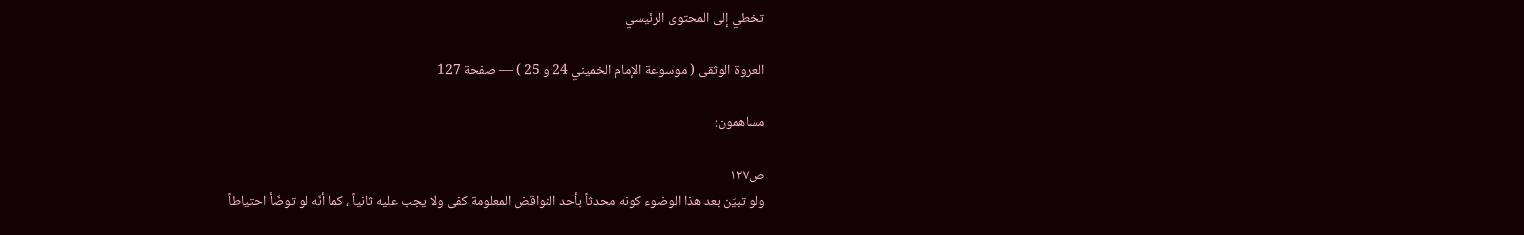تخطي إلى المحتوى الرئيسي

العروة الوثقى ( موسوعة الإمام الخميني 24 و 25 ) — صفحة 127

مساهمون:

ص١٢٧
ولو تبيّن بعد هذا الوضوء كونه محدثاً بأحد النواقض المعلومة كفى ولا يجب عليه ثانياً ، كما أنّه لو توضّأ احتياطاً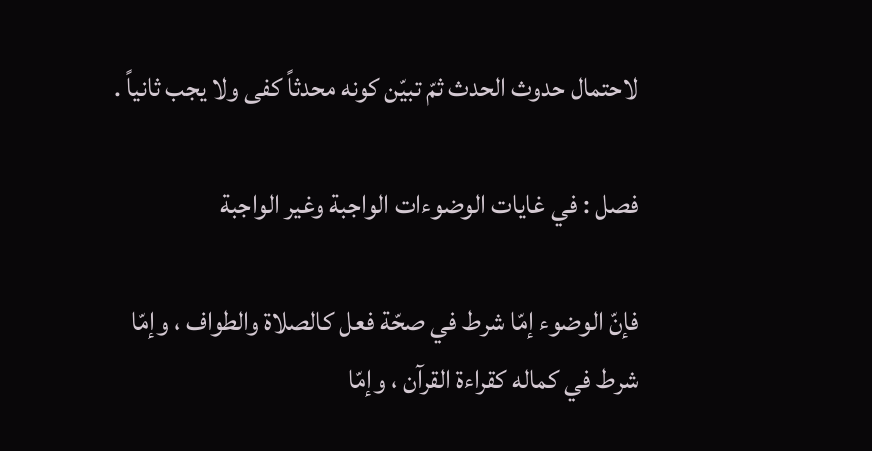لاحتمال حدوث الحدث ثمّ تبيّن كونه محدثاً كفى ولا يجب ثانياً .

فصل : في غايات الوضوءات الواجبة وغير الواجبة

فإنّ الوضوء إمّا شرط في صحّة فعل كالصلاة والطواف ، وإمّا شرط في كماله كقراءة القرآن ، وإمّا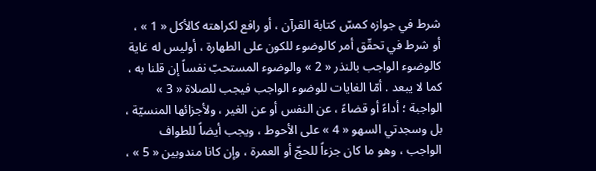شرط في جوازه كمسّ كتابة القرآن ، أو رافع لكراهته كالأكل « 1 » ، أو شرط في تحقّق أمر كالوضوء للكون على الطهارة ، أوليس له غاية كالوضوء الواجب بالنذر « 2 » والوضوء المستحبّ نفساً إن قلنا به ، كما لا يبعد . أمّا الغايات للوضوء الواجب فيجب للصلاة « 3 » الواجبة ؛ أداءً أو قضاءً ، عن النفس أو عن الغير ، ولأجزائها المنسيّة ، بل وسجدتي السهو « 4 » على الأحوط ، ويجب أيضاً للطواف الواجب ، وهو ما كان جزءاً للحجّ أو العمرة ، وإن كانا مندوبين « 5 » ،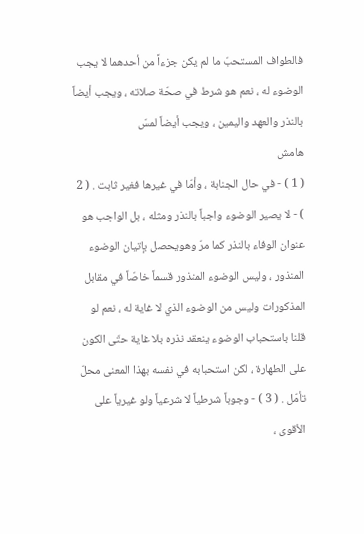فالطواف المستحبّ ما لم يكن جزءاً من أحدهما لا يجب الوضوء له ، نعم هو شرط في صحّة صلاته ، ويجب أيضاً بالنذر والعهد واليمين ، ويجب أيضاً لمسّ
هامش
( 1 ) - في حال الجنابة ، وأمّا في غيرها فغير ثابت . ( 2 ) - لا يصير الوضوء واجباً بالنذر ومثله ، بل الواجب هو عنوان الوفاء بالنذر كما مرّ وهويحصل بإتيان الوضوء المنذور ، وليس الوضوء المنذور قسماً خاصّاً في مقابل المذكورات وليس من الوضوء الذي لا غاية له ، نعم لو قلنا باستحباب الوضوء ينعقد نذره بلا غاية حتّى الكون على الطهارة ، لكن استحبابه في نفسه بهذا المعنى محلّ تأمّل . ( 3 ) - وجوباً شرطياً لا شرعياً ولو غيرياً على الأقوى ،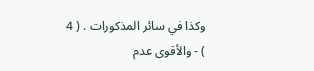وكذا في سائر المذكورات . ( 4 ) - والأقوى عدم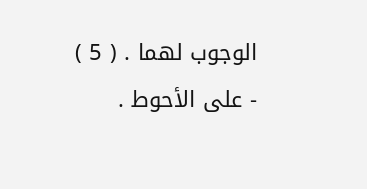الوجوب لهما . ( 5 ) - على الأحوط .